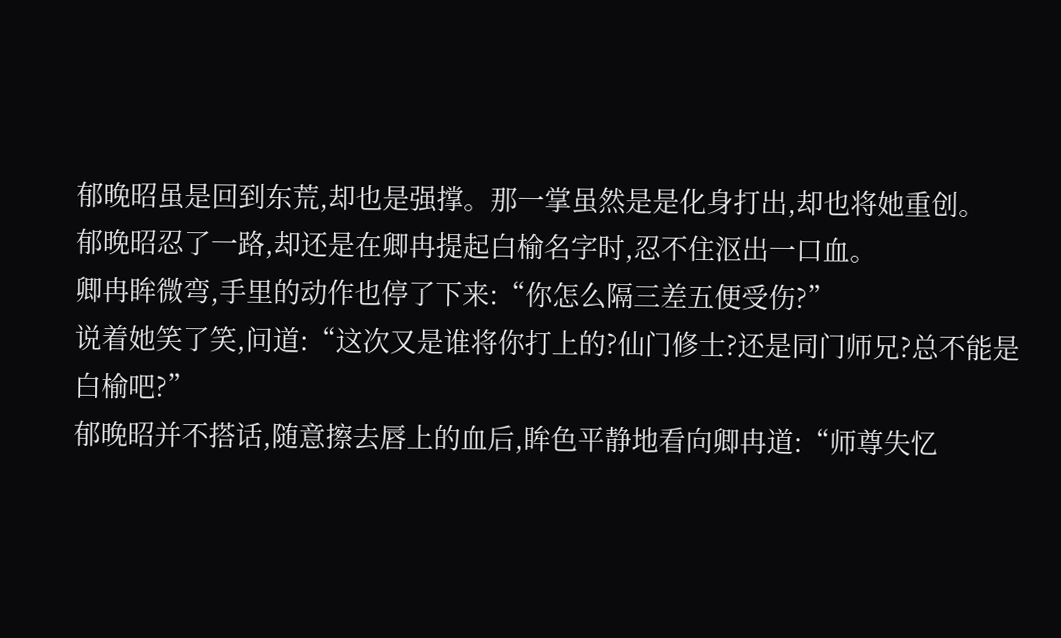郁晚昭虽是回到东荒,却也是强撑。那一掌虽然是是化身打出,却也将她重创。
郁晚昭忍了一路,却还是在卿冉提起白榆名字时,忍不住沤出一口血。
卿冉眸微弯,手里的动作也停了下来:“你怎么隔三差五便受伤?”
说着她笑了笑,问道:“这次又是谁将你打上的?仙门修士?还是同门师兄?总不能是白榆吧?”
郁晚昭并不搭话,随意擦去唇上的血后,眸色平静地看向卿冉道:“师尊失忆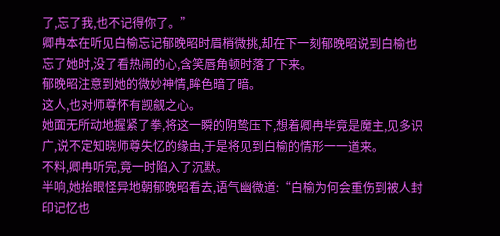了,忘了我,也不记得你了。”
卿冉本在听见白榆忘记郁晚昭时眉梢微挑,却在下一刻郁晚昭说到白榆也忘了她时,没了看热闹的心,含笑唇角顿时落了下来。
郁晚昭注意到她的微妙神情,眸色暗了暗。
这人,也对师尊怀有觊觎之心。
她面无所动地握紧了拳,将这一瞬的阴鸷压下,想着卿冉毕竟是魔主,见多识广,说不定知晓师尊失忆的缘由,于是将见到白榆的情形一一道来。
不料,卿冉听完,竟一时陷入了沉默。
半响,她抬眼怪异地朝郁晚昭看去,语气幽微道:“白榆为何会重伤到被人封印记忆也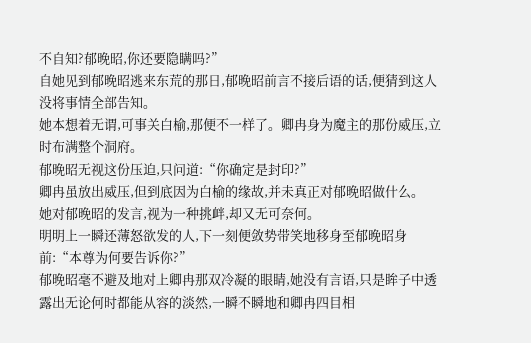不自知?郁晚昭,你还要隐瞒吗?”
自她见到郁晚昭逃来东荒的那日,郁晚昭前言不接后语的话,便猜到这人没将事情全部告知。
她本想着无谓,可事关白榆,那便不一样了。卿冉身为魔主的那份威压,立时布满整个洞府。
郁晚昭无视这份压迫,只问道:“你确定是封印?”
卿冉虽放出威压,但到底因为白榆的缘故,并未真正对郁晚昭做什么。
她对郁晚昭的发言,视为一种挑衅,却又无可奈何。
明明上一瞬还薄怒欲发的人,下一刻便敛势带笑地移身至郁晚昭身前:“本尊为何要告诉你?”
郁晚昭毫不避及地对上卿冉那双冷凝的眼睛,她没有言语,只是眸子中透露出无论何时都能从容的淡然,一瞬不瞬地和卿冉四目相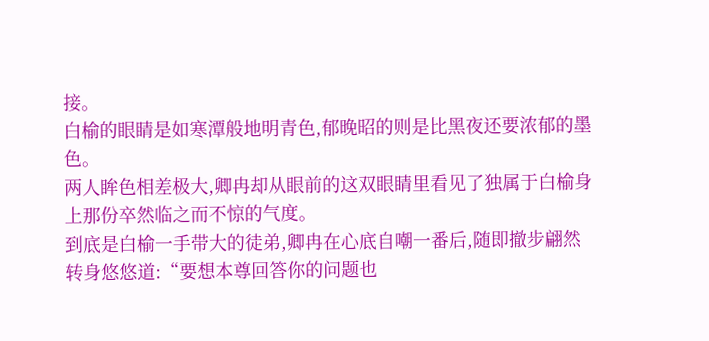接。
白榆的眼睛是如寒潭般地明青色,郁晚昭的则是比黑夜还要浓郁的墨色。
两人眸色相差极大,卿冉却从眼前的这双眼睛里看见了独属于白榆身上那份卒然临之而不惊的气度。
到底是白榆一手带大的徒弟,卿冉在心底自嘲一番后,随即撤步翩然转身悠悠道:“要想本尊回答你的问题也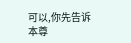可以,你先告诉本尊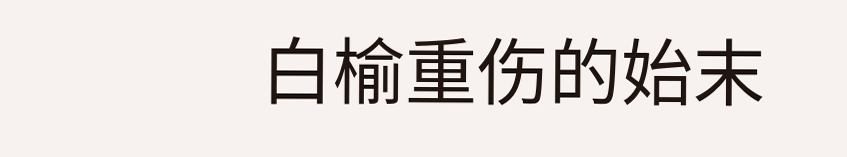白榆重伤的始末